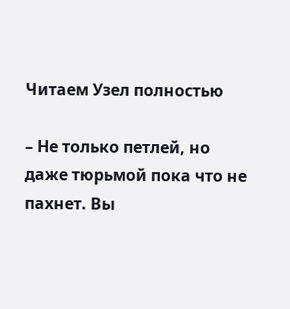Читаем Узел полностью

– Не только петлей, но даже тюрьмой пока что не пахнет. Вы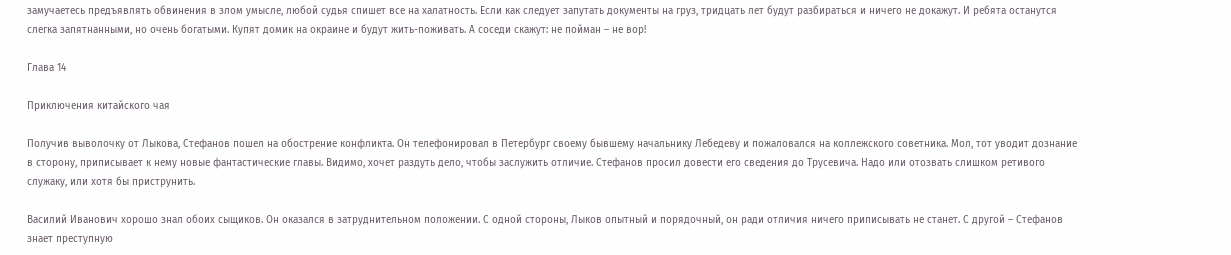замучаетесь предъявлять обвинения в злом умысле, любой судья спишет все на халатность. Если как следует запутать документы на груз, тридцать лет будут разбираться и ничего не докажут. И ребята останутся слегка запятнанными, но очень богатыми. Купят домик на окраине и будут жить-поживать. А соседи скажут: не пойман – не вор!

Глава 14

Приключения китайского чая

Получив выволочку от Лыкова, Стефанов пошел на обострение конфликта. Он телефонировал в Петербург своему бывшему начальнику Лебедеву и пожаловался на коллежского советника. Мол, тот уводит дознание в сторону, приписывает к нему новые фантастические главы. Видимо, хочет раздуть дело, чтобы заслужить отличие. Стефанов просил довести его сведения до Трусевича. Надо или отозвать слишком ретивого служаку, или хотя бы приструнить.

Василий Иванович хорошо знал обоих сыщиков. Он оказался в затруднительном положении. С одной стороны, Лыков опытный и порядочный, он ради отличия ничего приписывать не станет. С другой – Стефанов знает преступную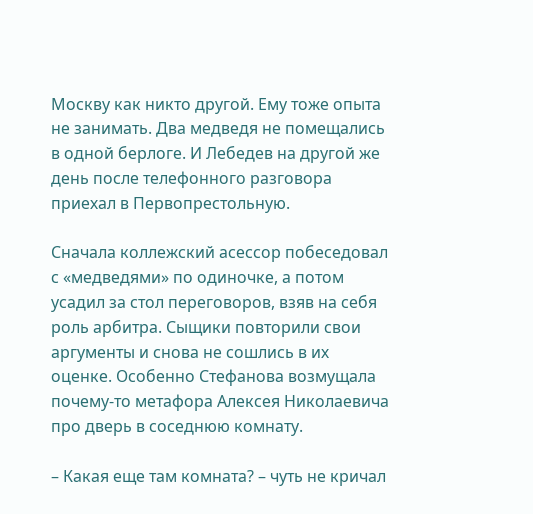Москву как никто другой. Ему тоже опыта не занимать. Два медведя не помещались в одной берлоге. И Лебедев на другой же день после телефонного разговора приехал в Первопрестольную.

Сначала коллежский асессор побеседовал с «медведями» по одиночке, а потом усадил за стол переговоров, взяв на себя роль арбитра. Сыщики повторили свои аргументы и снова не сошлись в их оценке. Особенно Стефанова возмущала почему-то метафора Алексея Николаевича про дверь в соседнюю комнату.

– Какая еще там комната? – чуть не кричал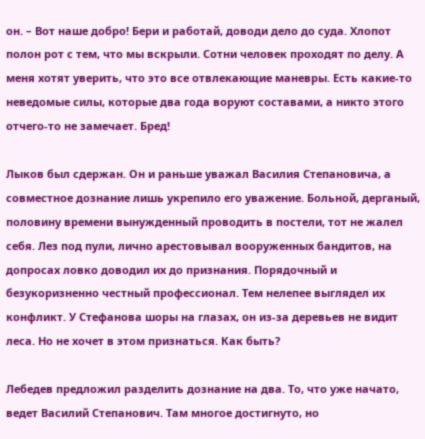он. – Вот наше добро! Бери и работай, доводи дело до суда. Хлопот полон рот с тем, что мы вскрыли. Сотни человек проходят по делу. А меня хотят уверить, что это все отвлекающие маневры. Есть какие-то неведомые силы, которые два года воруют составами, а никто этого отчего-то не замечает. Бред!

Лыков был сдержан. Он и раньше уважал Василия Степановича, а совместное дознание лишь укрепило его уважение. Больной, дерганый, половину времени вынужденный проводить в постели, тот не жалел себя. Лез под пули, лично арестовывал вооруженных бандитов, на допросах ловко доводил их до признания. Порядочный и безукоризненно честный профессионал. Тем нелепее выглядел их конфликт. У Стефанова шоры на глазах, он из-за деревьев не видит леса. Но не хочет в этом признаться. Как быть?

Лебедев предложил разделить дознание на два. То, что уже начато, ведет Василий Степанович. Там многое достигнуто, но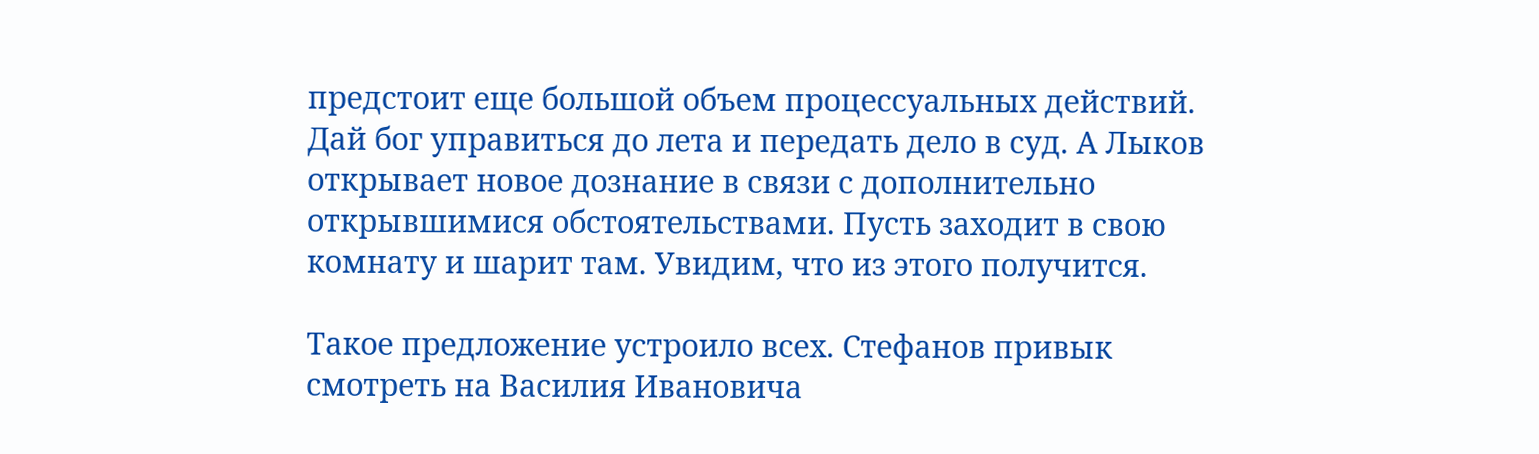предстоит еще большой объем процессуальных действий. Дай бог управиться до лета и передать дело в суд. А Лыков открывает новое дознание в связи с дополнительно открывшимися обстоятельствами. Пусть заходит в свою комнату и шарит там. Увидим, что из этого получится.

Такое предложение устроило всех. Стефанов привык смотреть на Василия Ивановича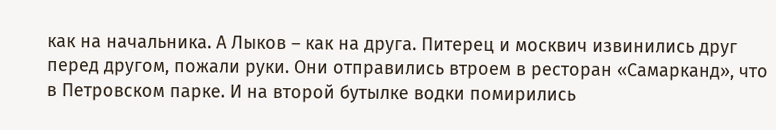как на начальника. А Лыков – как на друга. Питерец и москвич извинились друг перед другом, пожали руки. Они отправились втроем в ресторан «Самарканд», что в Петровском парке. И на второй бутылке водки помирились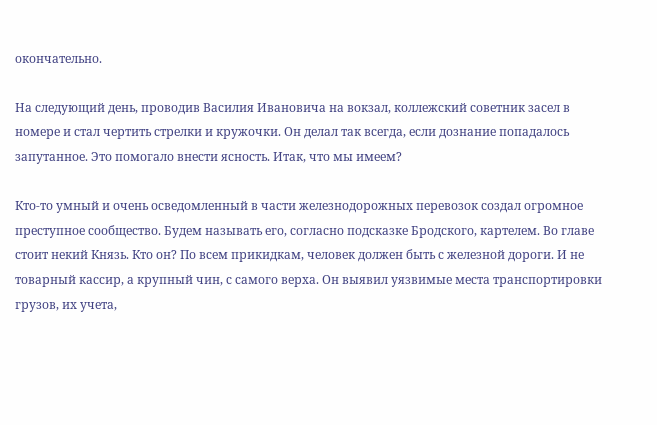окончательно.

На следующий день, проводив Василия Ивановича на вокзал, коллежский советник засел в номере и стал чертить стрелки и кружочки. Он делал так всегда, если дознание попадалось запутанное. Это помогало внести ясность. Итак, что мы имеем?

Кто-то умный и очень осведомленный в части железнодорожных перевозок создал огромное преступное сообщество. Будем называть его, согласно подсказке Бродского, картелем. Во главе стоит некий Князь. Кто он? По всем прикидкам, человек должен быть с железной дороги. И не товарный кассир, а крупный чин, с самого верха. Он выявил уязвимые места транспортировки грузов, их учета,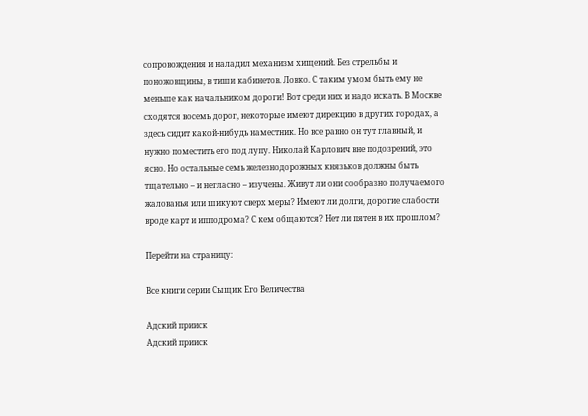сопровождения и наладил механизм хищений. Без стрельбы и поножовщины, в тиши кабинетов. Ловко. С таким умом быть ему не меньше как начальником дороги! Вот среди них и надо искать. В Москве сходятся восемь дорог, некоторые имеют дирекцию в других городах, а здесь сидит какой-нибудь наместник. Но все равно он тут главный, и нужно поместить его под лупу. Николай Карлович вне подозрений, это ясно. Но остальные семь железнодорожных князьков должны быть тщательно – и негласно – изучены. Живут ли они сообразно получаемого жалованья или шикуют сверх меры? Имеют ли долги, дорогие слабости вроде карт и ипподрома? С кем общаются? Нет ли пятен в их прошлом?

Перейти на страницу:

Все книги серии Сыщик Его Величества

Адский прииск
Адский прииск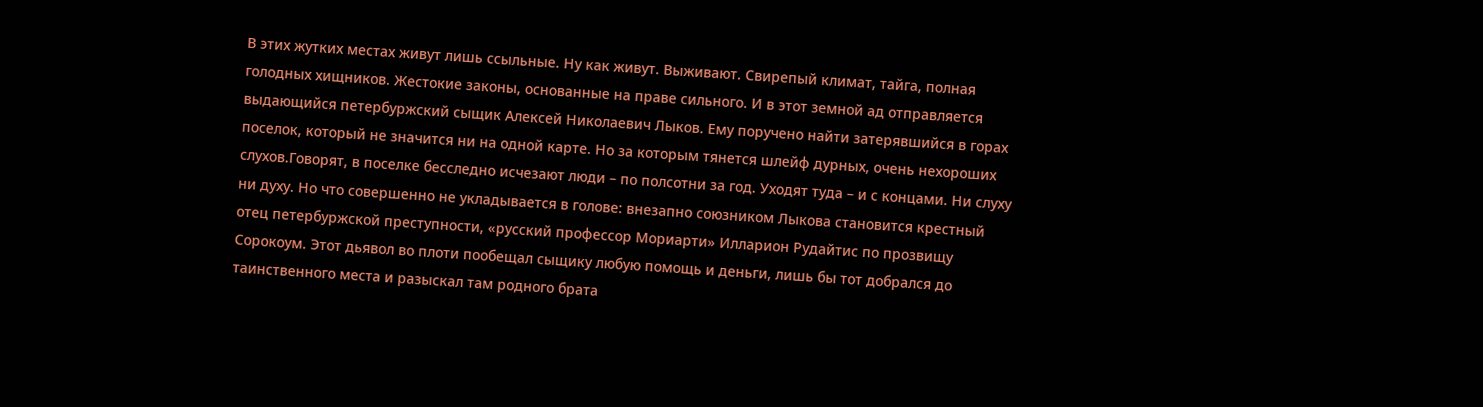В этих жутких местах живут лишь ссыльные. Ну как живут. Выживают. Свирепый климат, тайга, полная голодных хищников. Жестокие законы, основанные на праве сильного. И в этот земной ад отправляется выдающийся петербуржский сыщик Алексей Николаевич Лыков. Ему поручено найти затерявшийся в горах поселок, который не значится ни на одной карте. Но за которым тянется шлейф дурных, очень нехороших слухов.Говорят, в поселке бесследно исчезают люди – по полсотни за год. Уходят туда – и с концами. Ни слуху ни духу. Но что совершенно не укладывается в голове: внезапно союзником Лыкова становится крестный отец петербуржской преступности, «русский профессор Мориарти» Илларион Рудайтис по прозвищу Сорокоум. Этот дьявол во плоти пообещал сыщику любую помощь и деньги, лишь бы тот добрался до таинственного места и разыскал там родного брата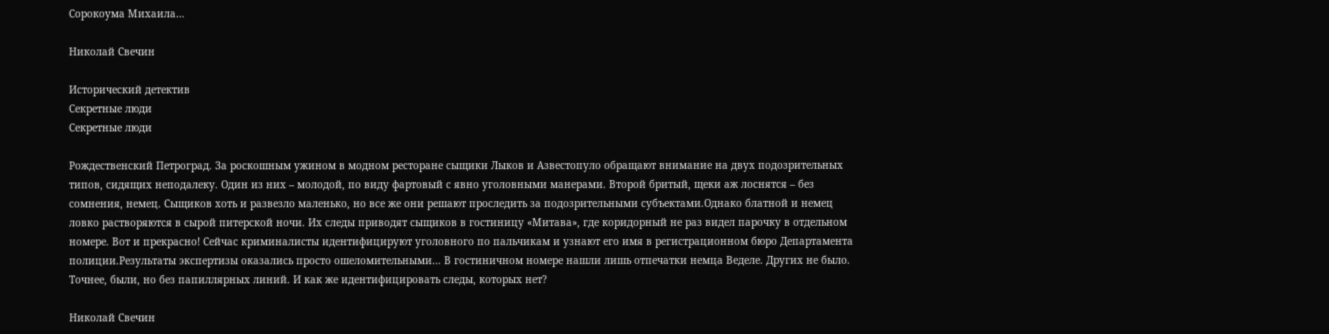Сорокоума Михаила…

Николай Свечин

Исторический детектив
Секретные люди
Секретные люди

Рождественский Петроград. За роскошным ужином в модном ресторане сыщики Лыков и Азвестопуло обращают внимание на двух подозрительных типов, сидящих неподалеку. Один из них – молодой, по виду фартовый с явно уголовными манерами. Второй бритый, щеки аж лоснятся – без сомнения, немец. Сыщиков хоть и развезло маленько, но все же они решают проследить за подозрительными субъектами.Однако блатной и немец ловко растворяются в сырой питерской ночи. Их следы приводят сыщиков в гостиницу «Митава», где коридорный не раз видел парочку в отдельном номере. Вот и прекрасно! Сейчас криминалисты идентифицируют уголовного по пальчикам и узнают его имя в регистрационном бюро Департамента полиции.Результаты экспертизы оказались просто ошеломительными… В гостиничном номере нашли лишь отпечатки немца Веделе. Других не было. Точнее, были, но без папиллярных линий. И как же идентифицировать следы, которых нет?

Николай Свечин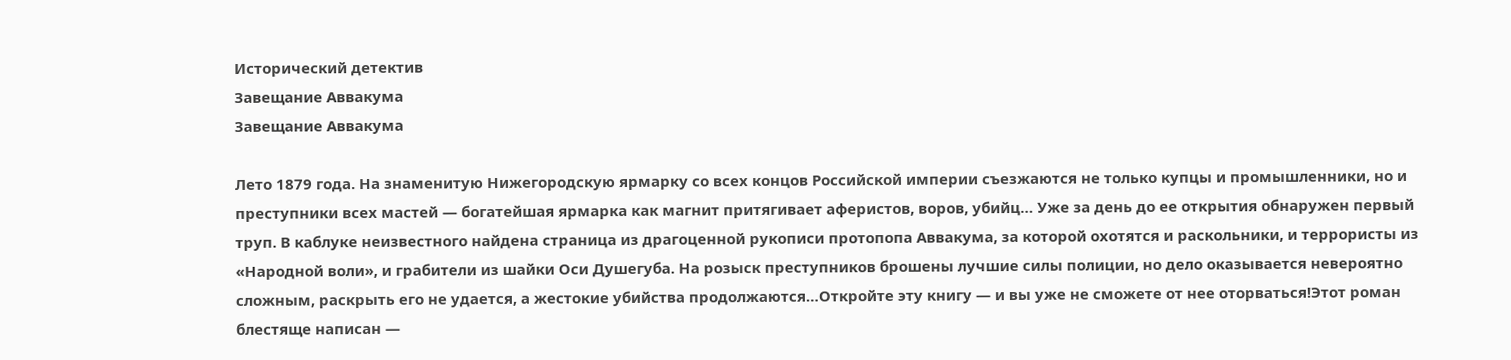Исторический детектив
Завещание Аввакума
Завещание Аввакума

Лето 1879 года. На знаменитую Нижегородскую ярмарку со всех концов Российской империи съезжаются не только купцы и промышленники, но и преступники всех мастей — богатейшая ярмарка как магнит притягивает аферистов, воров, убийц… Уже за день до ее открытия обнаружен первый труп. В каблуке неизвестного найдена страница из драгоценной рукописи протопопа Аввакума, за которой охотятся и раскольники, и террористы из «Народной воли», и грабители из шайки Оси Душегуба. На розыск преступников брошены лучшие силы полиции, но дело оказывается невероятно сложным, раскрыть его не удается, а жестокие убийства продолжаются…Откройте эту книгу — и вы уже не сможете от нее оторваться!Этот роман блестяще написан —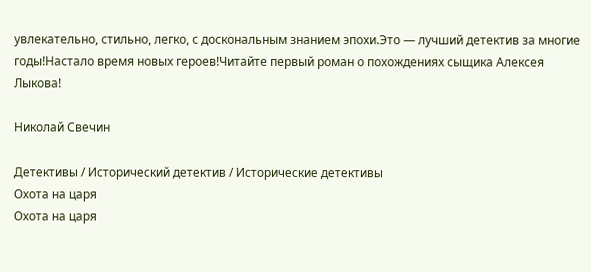увлекательно, стильно, легко, с доскональным знанием эпохи.Это — лучший детектив за многие годы!Настало время новых героев!Читайте первый роман о похождениях сыщика Алексея Лыкова!

Николай Свечин

Детективы / Исторический детектив / Исторические детективы
Охота на царя
Охота на царя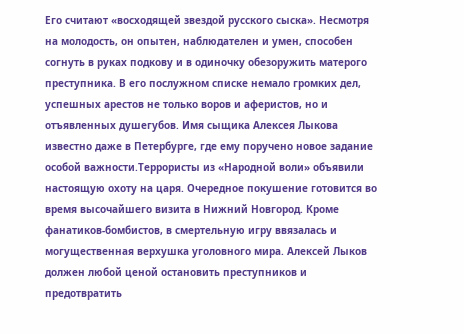Его считают «восходящей звездой русского сыска». Несмотря на молодость, он опытен, наблюдателен и умен, способен согнуть в руках подкову и в одиночку обезоружить матерого преступника. В его послужном списке немало громких дел, успешных арестов не только воров и аферистов, но и отъявленных душегубов. Имя сыщика Алексея Лыкова известно даже в Петербурге, где ему поручено новое задание особой важности.Террористы из «Народной воли» объявили настоящую охоту на царя. Очередное покушение готовится во время высочайшего визита в Нижний Новгород. Кроме фанатиков-бомбистов, в смертельную игру ввязалась и могущественная верхушка уголовного мира. Алексей Лыков должен любой ценой остановить преступников и предотвратить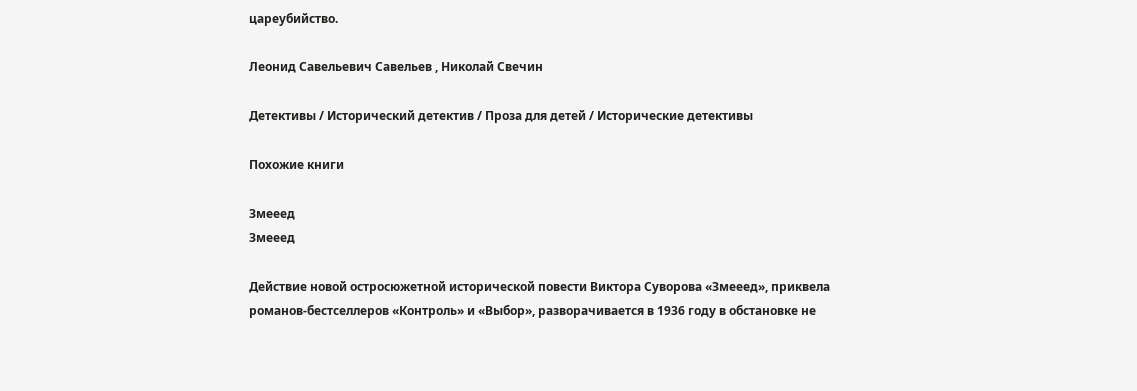цареубийство.

Леонид Савельевич Савельев , Николай Свечин

Детективы / Исторический детектив / Проза для детей / Исторические детективы

Похожие книги

Змееед
Змееед

Действие новой остросюжетной исторической повести Виктора Суворова «Змееед», приквела романов-бестселлеров «Контроль» и «Выбор», разворачивается в 1936 году в обстановке не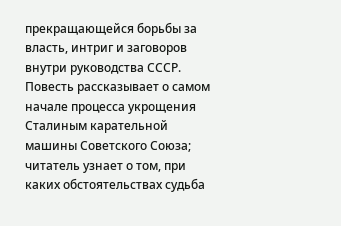прекращающейся борьбы за власть, интриг и заговоров внутри руководства СССР. Повесть рассказывает о самом начале процесса укрощения Сталиным карательной машины Советского Союза; читатель узнает о том, при каких обстоятельствах судьба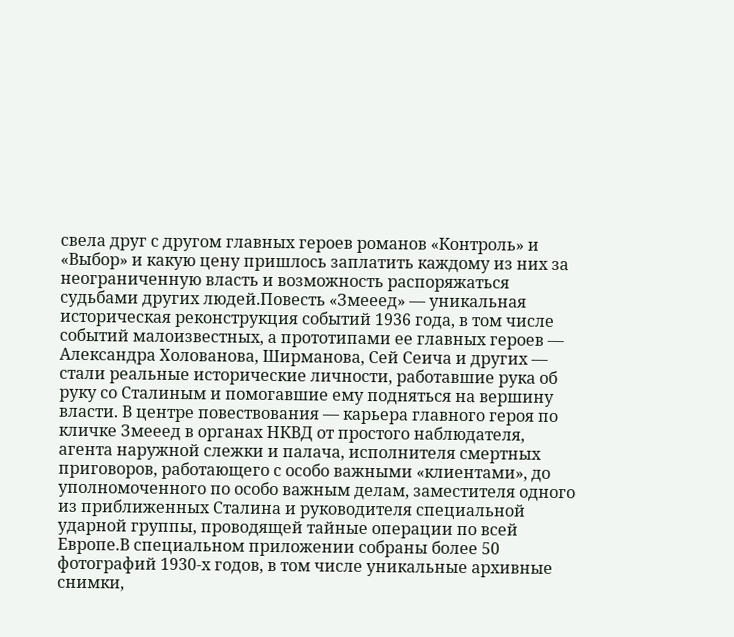свела друг с другом главных героев романов «Контроль» и «Выбор» и какую цену пришлось заплатить каждому из них за неограниченную власть и возможность распоряжаться судьбами других людей.Повесть «Змееед» — уникальная историческая реконструкция событий 1936 года, в том числе событий малоизвестных, а прототипами ее главных героев — Александра Холованова, Ширманова, Сей Сеича и других — стали реальные исторические личности, работавшие рука об руку со Сталиным и помогавшие ему подняться на вершину власти. В центре повествования — карьера главного героя по кличке Змееед в органах НКВД от простого наблюдателя, агента наружной слежки и палача, исполнителя смертных приговоров, работающего с особо важными «клиентами», до уполномоченного по особо важным делам, заместителя одного из приближенных Сталина и руководителя специальной ударной группы, проводящей тайные операции по всей Европе.В специальном приложении собраны более 50 фотографий 1930-х годов, в том числе уникальные архивные снимки,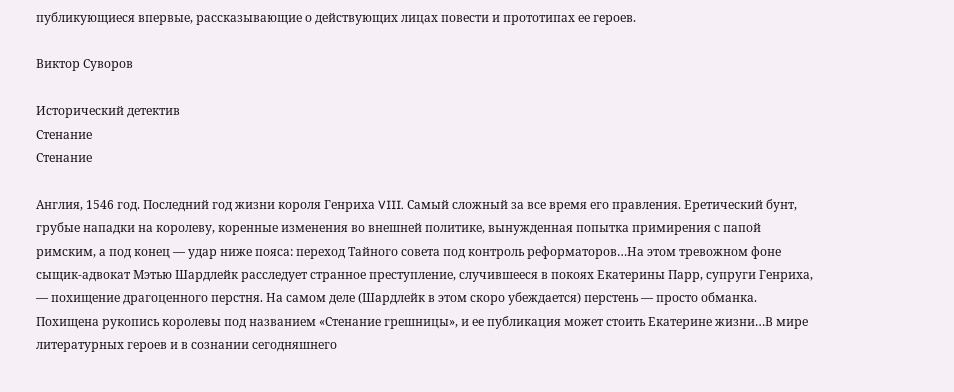публикующиеся впервые, рассказывающие о действующих лицах повести и прототипах ее героев.

Виктор Суворов

Исторический детектив
Стенание
Стенание

Англия, 1546 год. Последний год жизни короля Генриха VIII. Самый сложный за все время его правления. Еретический бунт, грубые нападки на королеву, коренные изменения во внешней политике, вынужденная попытка примирения с папой римским, а под конец — удар ниже пояса: переход Тайного совета под контроль реформаторов…На этом тревожном фоне сыщик-адвокат Мэтью Шардлейк расследует странное преступление, случившееся в покоях Екатерины Парр, супруги Генриха, — похищение драгоценного перстня. На самом деле (Шардлейк в этом скоро убеждается) перстень — просто обманка. Похищена рукопись королевы под названием «Стенание грешницы», и ее публикация может стоить Екатерине жизни…В мире литературных героев и в сознании сегодняшнего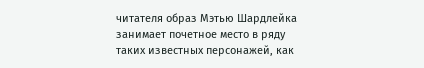читателя образ Мэтью Шардлейка занимает почетное место в ряду таких известных персонажей, как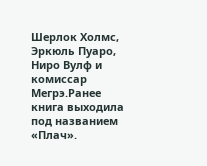Шерлок Холмс, Эркюль Пуаро, Ниро Вулф и комиссар Мегрэ.Ранее книга выходила под названием «Плач».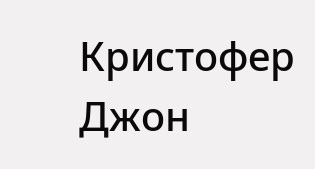Кристофер Джон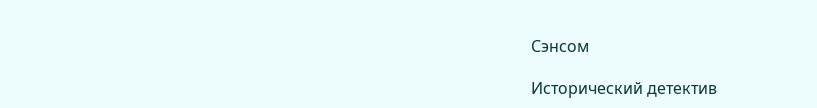Сэнсом

Исторический детектив